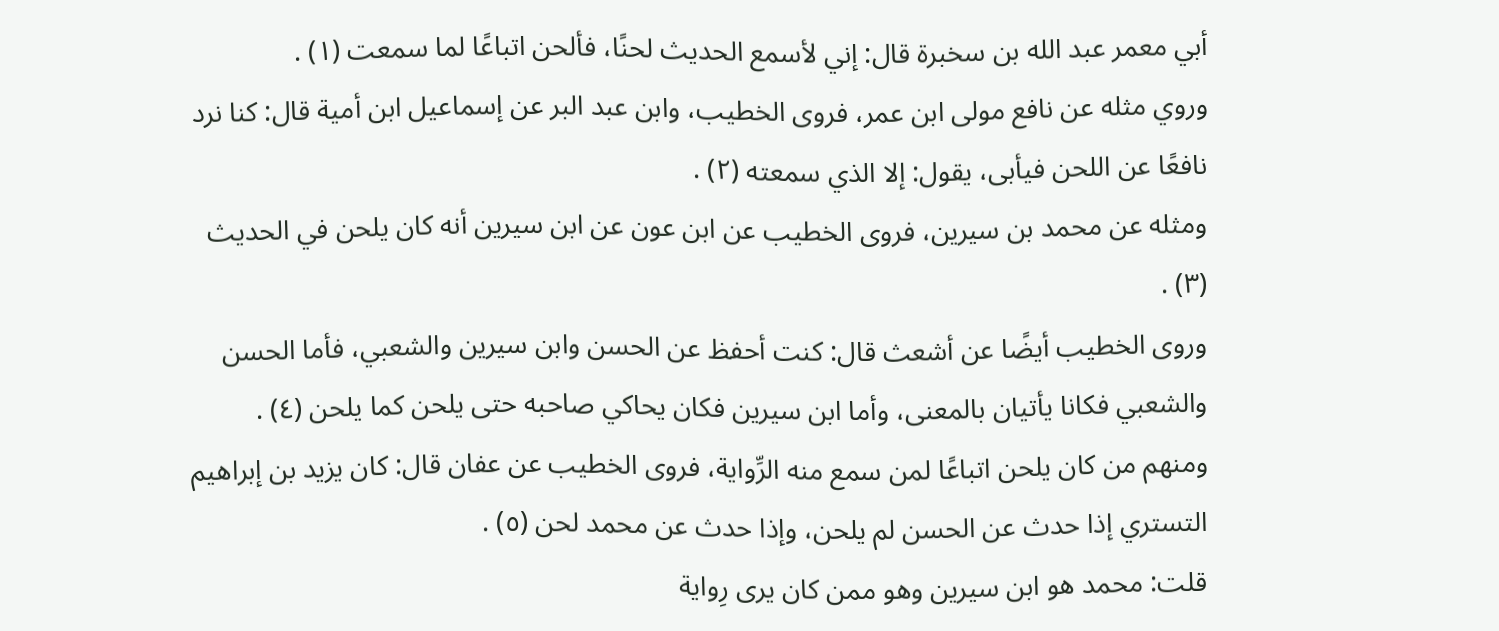أبي معمر عبد الله بن سخبرة قال: إني لأسمع الحديث لحنًا، فألحن اتباعًا لما سمعت (١) .
وروي مثله عن نافع مولى ابن عمر، فروى الخطيب، وابن عبد البر عن إسماعيل ابن أمية قال: كنا نرد نافعًا عن اللحن فيأبى، يقول: إلا الذي سمعته (٢) .
ومثله عن محمد بن سيرين، فروى الخطيب عن ابن عون عن ابن سيرين أنه كان يلحن في الحديث (٣) .
وروى الخطيب أيضًا عن أشعث قال: كنت أحفظ عن الحسن وابن سيرين والشعبي، فأما الحسن والشعبي فكانا يأتيان بالمعنى، وأما ابن سيرين فكان يحاكي صاحبه حتى يلحن كما يلحن (٤) .
ومنهم من كان يلحن اتباعًا لمن سمع منه الرِّواية، فروى الخطيب عن عفان قال: كان يزيد بن إبراهيم التستري إذا حدث عن الحسن لم يلحن، وإذا حدث عن محمد لحن (٥) .
قلت: محمد هو ابن سيرين وهو ممن كان يرى رِواية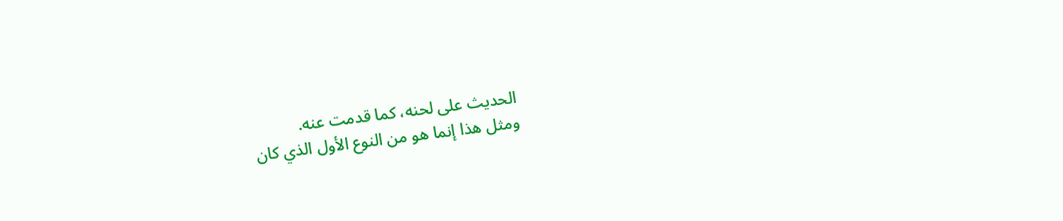الحديث على لحنه، كما قدمت عنه.
ومثل هذا إنما هو من النوع الأول الذي كان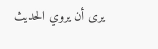يرى أن يروي الحديث